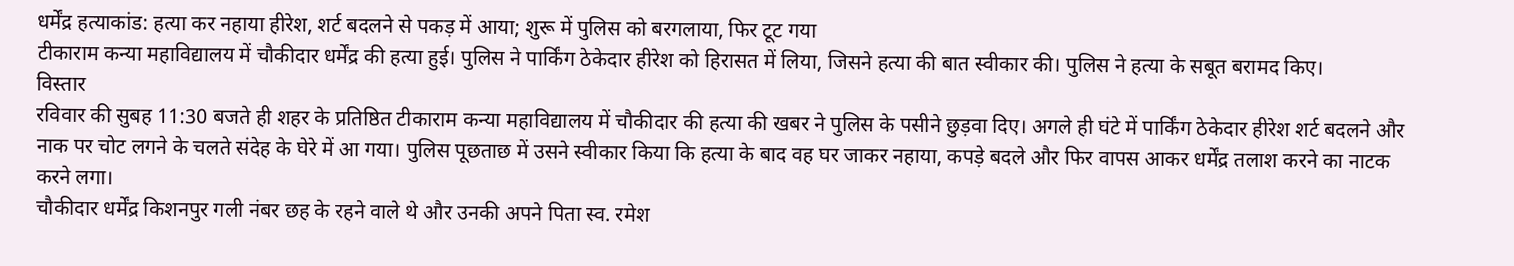धर्मेंद्र हत्याकांड: हत्या कर नहाया हीरेश, शर्ट बदलने से पकड़ में आया; शुरू में पुलिस को बरगलाया, फिर टूट गया
टीकाराम कन्या महाविद्यालय में चौकीदार धर्मेंद्र की हत्या हुई। पुलिस ने पार्किंग ठेकेदार हीरेश को हिरासत में लिया, जिसने हत्या की बात स्वीकार की। पुलिस ने हत्या के सबूत बरामद किए।
विस्तार
रविवार की सुबह 11:30 बजते ही शहर के प्रतिष्ठित टीकाराम कन्या महाविद्यालय में चौकीदार की हत्या की खबर ने पुलिस के पसीने छुड़वा दिए। अगले ही घंटे में पार्किंग ठेकेदार हीरेश शर्ट बदलने और नाक पर चोट लगने के चलते संदेह के घेरे में आ गया। पुलिस पूछताछ में उसने स्वीकार किया कि हत्या के बाद वह घर जाकर नहाया, कपड़े बदले और फिर वापस आकर धर्मेंद्र तलाश करने का नाटक करने लगा।
चौकीदार धर्मेंद्र किशनपुर गली नंबर छह के रहने वाले थे और उनकी अपने पिता स्व. रमेश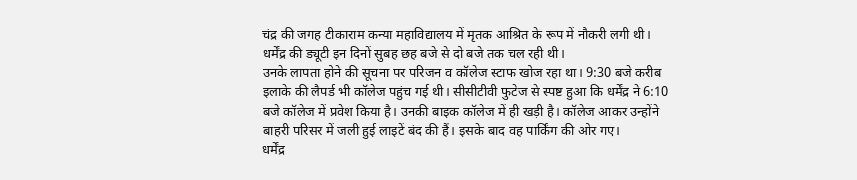चंद्र की जगह टीकाराम कन्या महाविद्यालय में मृतक आश्रित के रूप में नौकरी लगी थी। धर्मेंद्र की ड्यूटी इन दिनों सुबह छह बजे से दो बजे तक चल रही थी।
उनके लापता होने की सूचना पर परिजन व कॉलेज स्टाफ खोज रहा था। 9:30 बजे करीब इलाके की लैपर्ड भी कॉलेज पहुंच गई थी। सीसीटीवी फुटेज से स्पष्ट हुआ कि धर्मेंद्र ने 6:10 बजे कॉलेज में प्रवेश किया है। उनकी बाइक कॉलेज में ही खड़ी है। कॉलेज आकर उन्होंने बाहरी परिसर में जली हुई लाइटें बंद की हैं। इसके बाद वह पार्किंग की ओर गए।
धर्मेंद्र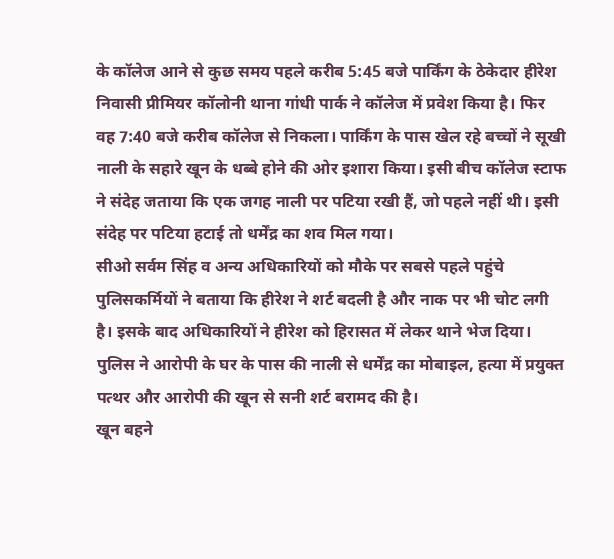के कॉलेज आने से कुछ समय पहले करीब 5:45 बजे पार्किंग के ठेकेदार हीरेश निवासी प्रीमियर कॉलोनी थाना गांधी पार्क ने कॉलेज में प्रवेश किया है। फिर वह 7:40 बजे करीब कॉलेज से निकला। पार्किंग के पास खेल रहे बच्चों ने सूखी नाली के सहारे खून के धब्बे होने की ओर इशारा किया। इसी बीच कॉलेज स्टाफ ने संदेह जताया कि एक जगह नाली पर पटिया रखी हैं, जो पहले नहीं थी। इसी संदेह पर पटिया हटाई तो धर्मेंद्र का शव मिल गया।
सीओ सर्वम सिंह व अन्य अधिकारियों को मौके पर सबसे पहले पहुंचे पुलिसकर्मियों ने बताया कि हीरेश ने शर्ट बदली है और नाक पर भी चोट लगी है। इसके बाद अधिकारियों ने हीरेश को हिरासत में लेकर थाने भेज दिया। पुलिस ने आरोपी के घर के पास की नाली से धर्मेंद्र का मोबाइल, हत्या में प्रयुक्त पत्थर और आरोपी की खून से सनी शर्ट बरामद की है।
खून बहने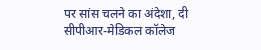पर सांस चलने का अंदेशा, दी सीपीआर-मेडिकल कॉलेज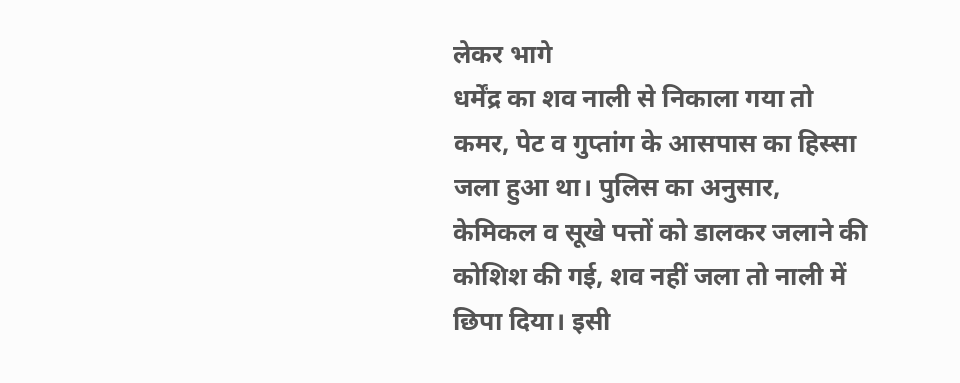लेकर भागे
धर्मेंद्र का शव नाली से निकाला गया तो कमर, पेट व गुप्तांग के आसपास का हिस्सा जला हुआ था। पुलिस का अनुसार, केमिकल व सूखे पत्तों को डालकर जलाने की कोशिश की गई, शव नहीं जला तो नाली में छिपा दिया। इसी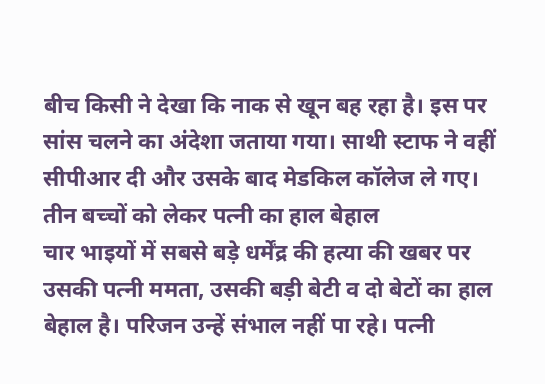बीच किसी ने देखा कि नाक से खून बह रहा है। इस पर सांस चलने का अंदेशा जताया गया। साथी स्टाफ ने वहीं सीपीआर दी और उसके बाद मेडकिल कॉलेज ले गए।
तीन बच्चों को लेकर पत्नी का हाल बेहाल
चार भाइयों में सबसे बड़े धर्मेंद्र की हत्या की खबर पर उसकी पत्नी ममता, उसकी बड़ी बेटी व दो बेटों का हाल बेहाल है। परिजन उन्हें संभाल नहीं पा रहे। पत्नी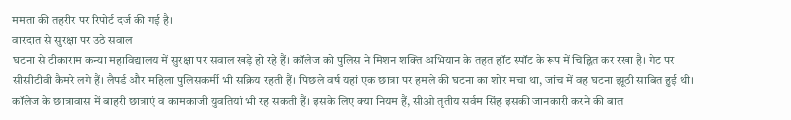ममता की तहरीर पर रिपोर्ट दर्ज की गई है।
वारदात से सुरक्षा पर उठे सवाल
घटना से टीकाराम कन्या महाविद्यालय में सुरक्षा पर सवाल खड़े हो रहे हैं। कॉलेज को पुलिस ने मिशन शक्ति अभियान के तहत हॉट स्पॉट के रूप में चिह्नित कर रखा है। गेट पर सीसीटीवी कैमरे लगे हैं। लैपर्ड और महिला पुलिसकर्मी भी सक्रिय रहती हैं। पिछले वर्ष यहां एक छात्रा पर हमले की घटना का शोर मचा था, जांच में वह घटना झूठी साबित हुई थी। कॉलेज के छात्रावास में बाहरी छात्राएं व कामकाजी युवतियां भी रह सकती हैं। इसके लिए क्या नियम हैं, सीओ तृतीय सर्वम सिंह इसकी जानकारी करने की बात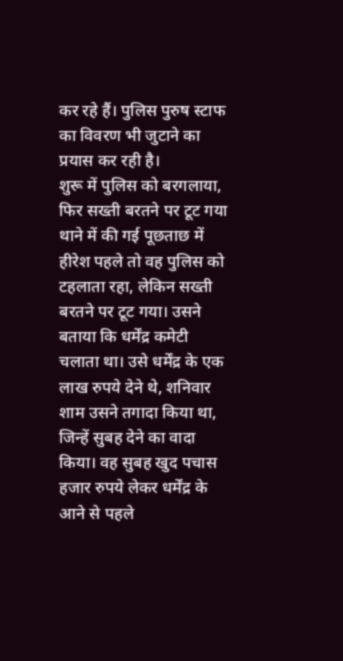कर रहे हैं। पुलिस पुरुष स्टाफ का विवरण भी जुटाने का प्रयास कर रही है।
शुरू में पुलिस को बरगलाया, फिर सख्ती बरतने पर टूट गया
थाने में की गई पूछताछ में हीरेश पहले तो वह पुलिस को टहलाता रहा, लेकिन सख्ती बरतने पर टूट गया। उसने बताया कि धर्मेंद्र कमेटी चलाता था। उसे धर्मेंद्र के एक लाख रुपये देने थे, शनिवार शाम उसने तगादा किया था, जिन्हें सुबह देने का वादा किया। वह सुबह खुद पचास हजार रुपये लेकर धर्मेंद्र के आने से पहले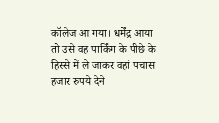कॉलेज आ गया। धर्मेंद्र आया तो उसे वह पार्किंग के पीछे के हिस्से में ले जाकर वहां पचास हजार रुपये देने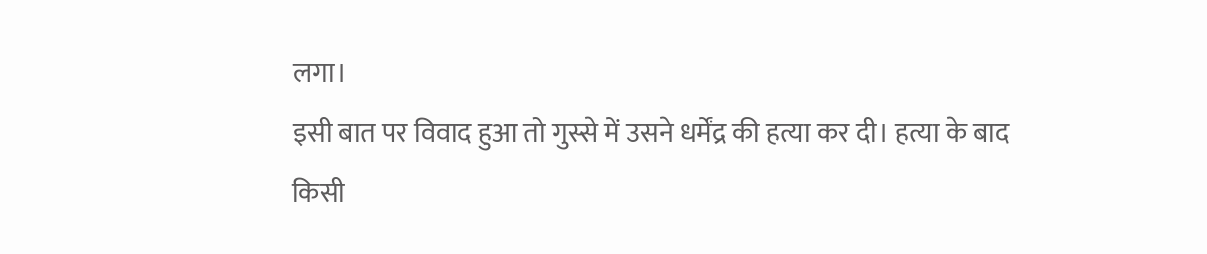लगा।
इसी बात पर विवाद हुआ तो गुस्से में उसने धर्मेंद्र की हत्या कर दी। हत्या के बाद किसी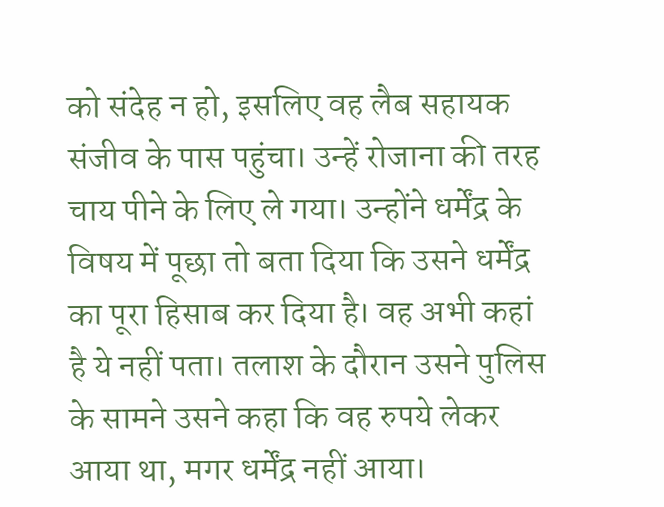को संदेह न हो, इसलिए वह लैब सहायक संजीव के पास पहुंचा। उन्हें रोजाना की तरह चाय पीने के लिए ले गया। उन्होंने धर्मेंद्र के विषय में पूछा तो बता दिया कि उसने धर्मेंद्र का पूरा हिसाब कर दिया है। वह अभी कहां है ये नहीं पता। तलाश के दौरान उसने पुलिस के सामने उसने कहा कि वह रुपये लेकर आया था, मगर धर्मेंद्र नहीं आया।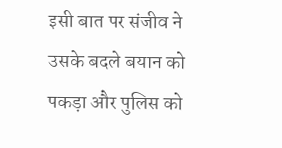इसी बात पर संजीव ने उसके बदले बयान को पकड़ा और पुलिस को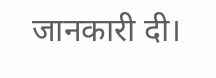जानकारी दी।